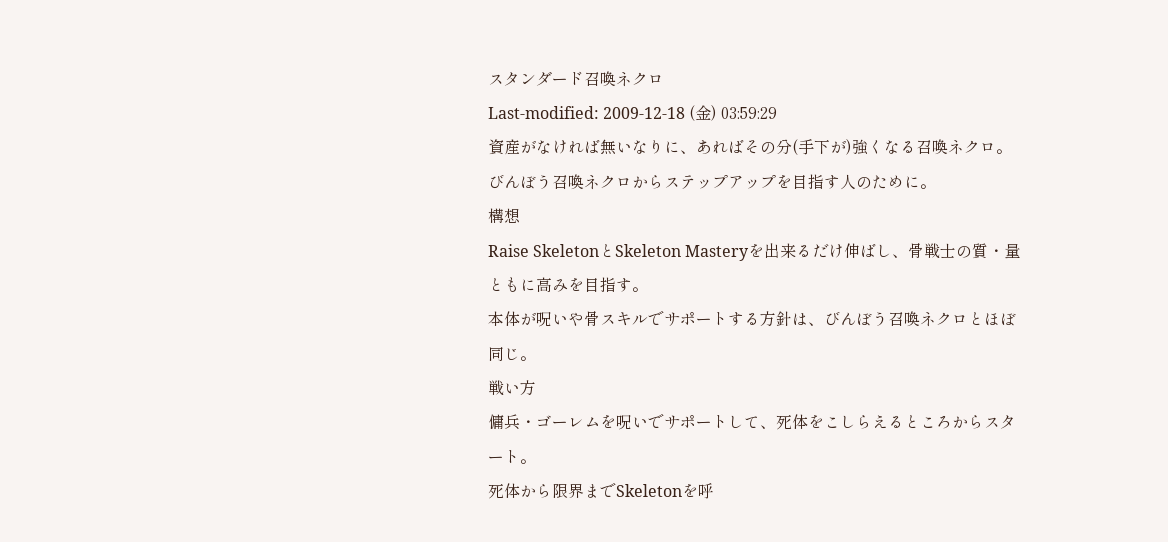スタンダード召喚ネクロ
Last-modified: 2009-12-18 (金) 03:59:29
資産がなければ無いなりに、あればその分(手下が)強くなる召喚ネクロ。
びんぼう召喚ネクロからステップアップを目指す人のために。
構想
Raise SkeletonとSkeleton Masteryを出来るだけ伸ばし、骨戦士の質・量ともに高みを目指す。
本体が呪いや骨スキルでサポートする方針は、びんぼう召喚ネクロとほぼ同じ。
戦い方
傭兵・ゴーレムを呪いでサポートして、死体をこしらえるところからスタート。
死体から限界までSkeletonを呼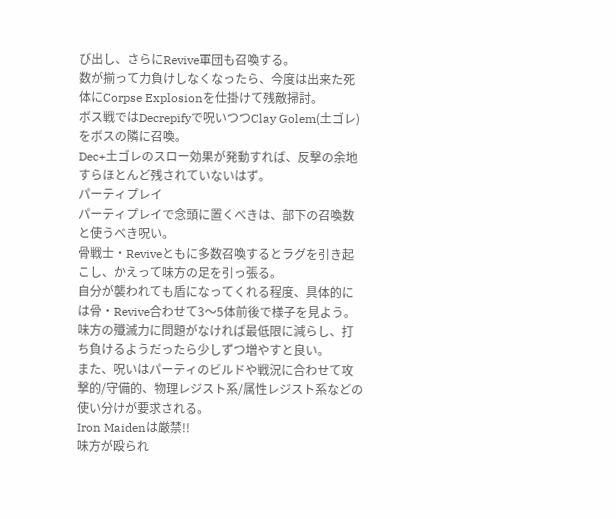び出し、さらにRevive軍団も召喚する。
数が揃って力負けしなくなったら、今度は出来た死体にCorpse Explosionを仕掛けて残敵掃討。
ボス戦ではDecrepifyで呪いつつClay Golem(土ゴレ)をボスの隣に召喚。
Dec+土ゴレのスロー効果が発動すれば、反撃の余地すらほとんど残されていないはず。
パーティプレイ
パーティプレイで念頭に置くべきは、部下の召喚数と使うべき呪い。
骨戦士・Reviveともに多数召喚するとラグを引き起こし、かえって味方の足を引っ張る。
自分が襲われても盾になってくれる程度、具体的には骨・Revive合わせて3〜5体前後で様子を見よう。
味方の殲滅力に問題がなければ最低限に減らし、打ち負けるようだったら少しずつ増やすと良い。
また、呪いはパーティのビルドや戦況に合わせて攻撃的/守備的、物理レジスト系/属性レジスト系などの使い分けが要求される。
Iron Maidenは厳禁!!
味方が殴られ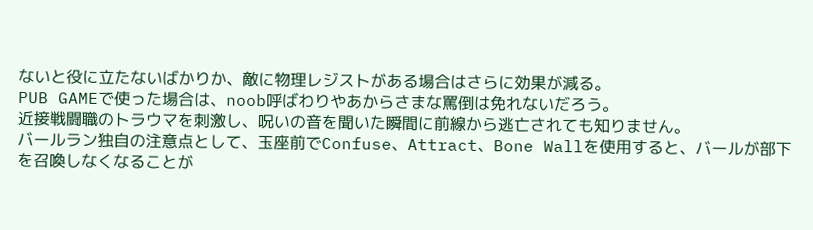ないと役に立たないばかりか、敵に物理レジストがある場合はさらに効果が減る。
PUB GAMEで使った場合は、noob呼ばわりやあからさまな罵倒は免れないだろう。
近接戦闘職のトラウマを刺激し、呪いの音を聞いた瞬間に前線から逃亡されても知りません。
バールラン独自の注意点として、玉座前でConfuse、Attract、Bone Wallを使用すると、バールが部下を召喚しなくなることが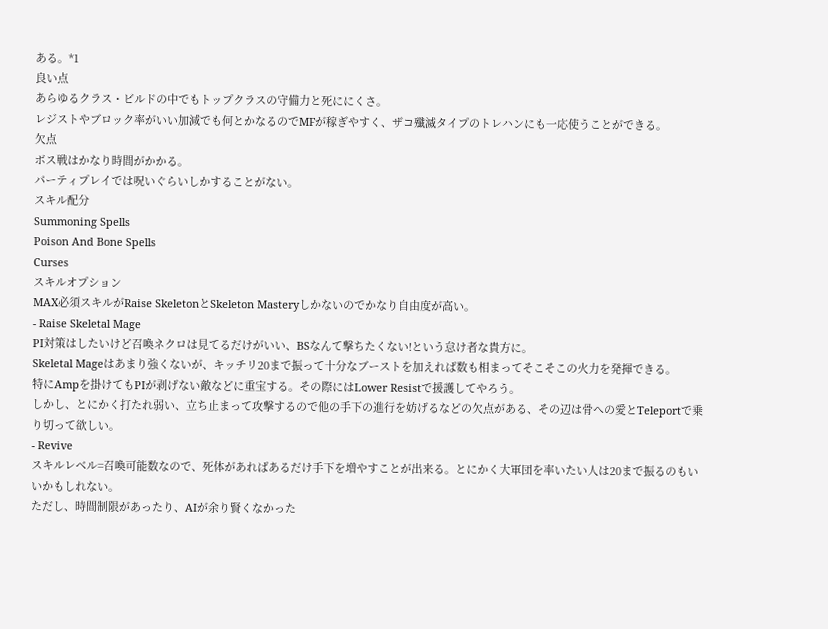ある。*1
良い点
あらゆるクラス・ビルドの中でもトップクラスの守備力と死ににくさ。
レジストやブロック率がいい加減でも何とかなるのでMFが稼ぎやすく、ザコ殲滅タイプのトレハンにも一応使うことができる。
欠点
ボス戦はかなり時間がかかる。
パーティプレイでは呪いぐらいしかすることがない。
スキル配分
Summoning Spells
Poison And Bone Spells
Curses
スキルオプション
MAX必須スキルがRaise SkeletonとSkeleton Masteryしかないのでかなり自由度が高い。
- Raise Skeletal Mage
PI対策はしたいけど召喚ネクロは見てるだけがいい、BSなんて撃ちたくない!という怠け者な貴方に。
Skeletal Mageはあまり強くないが、キッチリ20まで振って十分なブーストを加えれば数も相まってそこそこの火力を発揮できる。
特にAmpを掛けてもPIが剥げない敵などに重宝する。その際にはLower Resistで援護してやろう。
しかし、とにかく打たれ弱い、立ち止まって攻撃するので他の手下の進行を妨げるなどの欠点がある、その辺は骨への愛とTeleportで乗り切って欲しい。
- Revive
スキルレベル=召喚可能数なので、死体があればあるだけ手下を増やすことが出来る。とにかく大軍団を率いたい人は20まで振るのもいいかもしれない。
ただし、時間制限があったり、AIが余り賢くなかった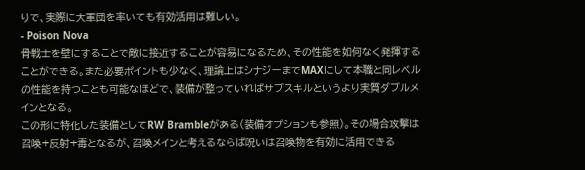りで、実際に大軍団を率いても有効活用は難しい。
- Poison Nova
骨戦士を壁にすることで敵に接近することが容易になるため、その性能を如何なく発揮することができる。また必要ポイントも少なく、理論上はシナジーまでMAXにして本職と同レベルの性能を持つことも可能なほどで、装備が整っていればサブスキルというより実質ダブルメインとなる。
この形に特化した装備としてRW Brambleがある(装備オプションも参照)。その場合攻撃は召喚+反射+毒となるが、召喚メインと考えるならば呪いは召喚物を有効に活用できる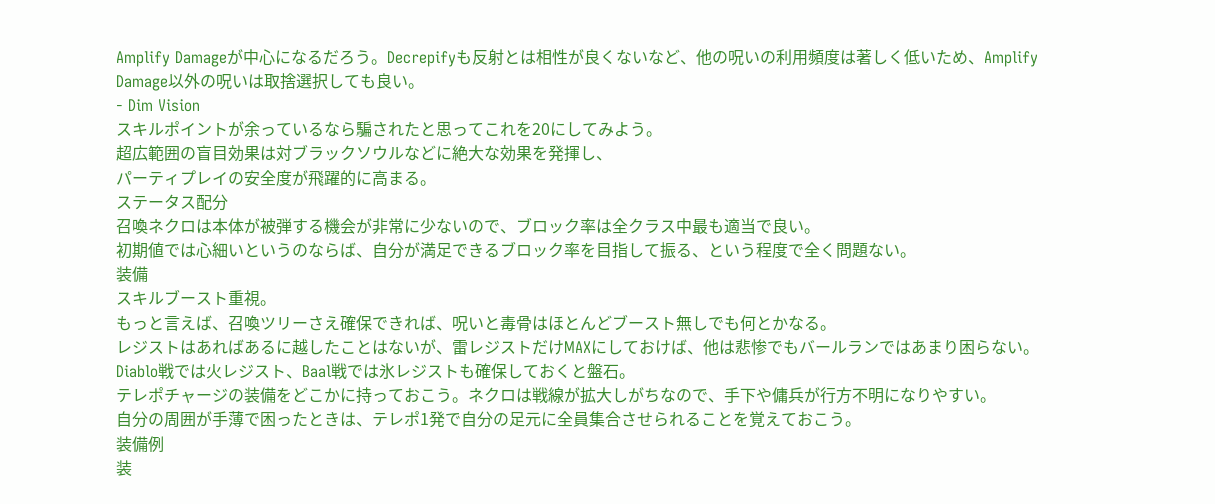Amplify Damageが中心になるだろう。Decrepifyも反射とは相性が良くないなど、他の呪いの利用頻度は著しく低いため、Amplify Damage以外の呪いは取捨選択しても良い。
- Dim Vision
スキルポイントが余っているなら騙されたと思ってこれを20にしてみよう。
超広範囲の盲目効果は対ブラックソウルなどに絶大な効果を発揮し、
パーティプレイの安全度が飛躍的に高まる。
ステータス配分
召喚ネクロは本体が被弾する機会が非常に少ないので、ブロック率は全クラス中最も適当で良い。
初期値では心細いというのならば、自分が満足できるブロック率を目指して振る、という程度で全く問題ない。
装備
スキルブースト重視。
もっと言えば、召喚ツリーさえ確保できれば、呪いと毒骨はほとんどブースト無しでも何とかなる。
レジストはあればあるに越したことはないが、雷レジストだけMAXにしておけば、他は悲惨でもバールランではあまり困らない。
Diablo戦では火レジスト、Baal戦では氷レジストも確保しておくと盤石。
テレポチャージの装備をどこかに持っておこう。ネクロは戦線が拡大しがちなので、手下や傭兵が行方不明になりやすい。
自分の周囲が手薄で困ったときは、テレポ1発で自分の足元に全員集合させられることを覚えておこう。
装備例
装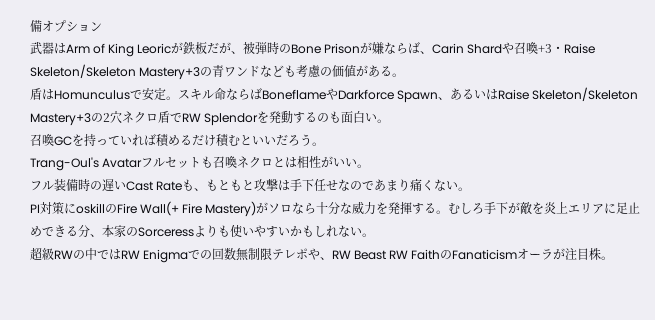備オプション
武器はArm of King Leoricが鉄板だが、被弾時のBone Prisonが嫌ならば、Carin Shardや召喚+3・Raise Skeleton/Skeleton Mastery+3の青ワンドなども考慮の価値がある。
盾はHomunculusで安定。スキル命ならばBoneflameやDarkforce Spawn、あるいはRaise Skeleton/Skeleton Mastery+3の2穴ネクロ盾でRW Splendorを発動するのも面白い。
召喚GCを持っていれば積めるだけ積むといいだろう。
Trang-Oul's Avatarフルセットも召喚ネクロとは相性がいい。
フル装備時の遅いCast Rateも、もともと攻撃は手下任せなのであまり痛くない。
PI対策にoskillのFire Wall(+ Fire Mastery)がソロなら十分な威力を発揮する。むしろ手下が敵を炎上エリアに足止めできる分、本家のSorceressよりも使いやすいかもしれない。
超級RWの中ではRW Enigmaでの回数無制限テレポや、RW Beast RW FaithのFanaticismオーラが注目株。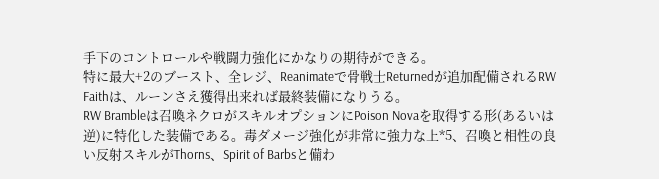手下のコントロールや戦闘力強化にかなりの期待ができる。
特に最大+2のブースト、全レジ、Reanimateで骨戦士Returnedが追加配備されるRW Faithは、ルーンさえ獲得出来れば最終装備になりうる。
RW Brambleは召喚ネクロがスキルオプションにPoison Novaを取得する形(あるいは逆)に特化した装備である。毒ダメージ強化が非常に強力な上*5、召喚と相性の良い反射スキルがThorns、Spirit of Barbsと備わ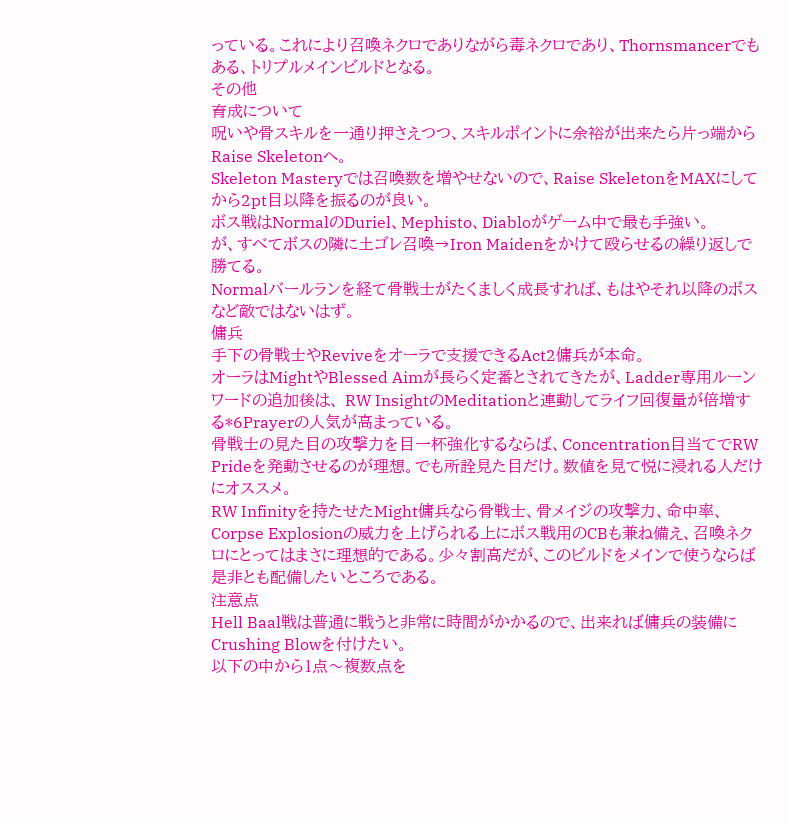っている。これにより召喚ネクロでありながら毒ネクロであり、Thornsmancerでもある、トリプルメインビルドとなる。
その他
育成について
呪いや骨スキルを一通り押さえつつ、スキルポイントに余裕が出来たら片っ端からRaise Skeletonへ。
Skeleton Masteryでは召喚数を増やせないので、Raise SkeletonをMAXにしてから2pt目以降を振るのが良い。
ボス戦はNormalのDuriel、Mephisto、Diabloがゲーム中で最も手強い。
が、すべてボスの隣に土ゴレ召喚→Iron Maidenをかけて殴らせるの繰り返しで勝てる。
Normalバールランを経て骨戦士がたくましく成長すれば、もはやそれ以降のボスなど敵ではないはず。
傭兵
手下の骨戦士やReviveをオーラで支援できるAct2傭兵が本命。
オーラはMightやBlessed Aimが長らく定番とされてきたが、Ladder専用ルーンワードの追加後は、 RW InsightのMeditationと連動してライフ回復量が倍増する*6Prayerの人気が高まっている。
骨戦士の見た目の攻撃力を目一杯強化するならば、Concentration目当てでRW Prideを発動させるのが理想。でも所詮見た目だけ。数値を見て悦に浸れる人だけにオススメ。
RW Infinityを持たせたMight傭兵なら骨戦士、骨メイジの攻撃力、命中率、Corpse Explosionの威力を上げられる上にボス戦用のCBも兼ね備え、召喚ネクロにとってはまさに理想的である。少々割高だが、このビルドをメインで使うならば是非とも配備したいところである。
注意点
Hell Baal戦は普通に戦うと非常に時間がかかるので、出来れば傭兵の装備にCrushing Blowを付けたい。
以下の中から1点〜複数点を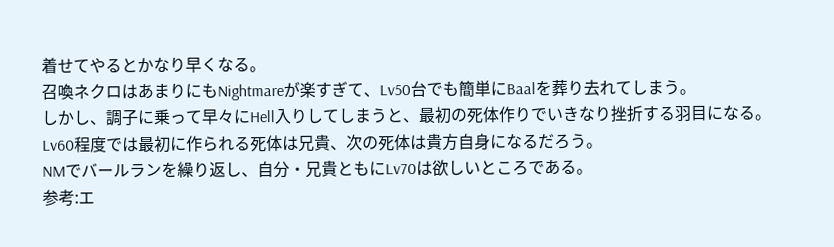着せてやるとかなり早くなる。
召喚ネクロはあまりにもNightmareが楽すぎて、Lv50台でも簡単にBaalを葬り去れてしまう。
しかし、調子に乗って早々にHell入りしてしまうと、最初の死体作りでいきなり挫折する羽目になる。
Lv60程度では最初に作られる死体は兄貴、次の死体は貴方自身になるだろう。
NMでバールランを繰り返し、自分・兄貴ともにLv70は欲しいところである。
参考:エ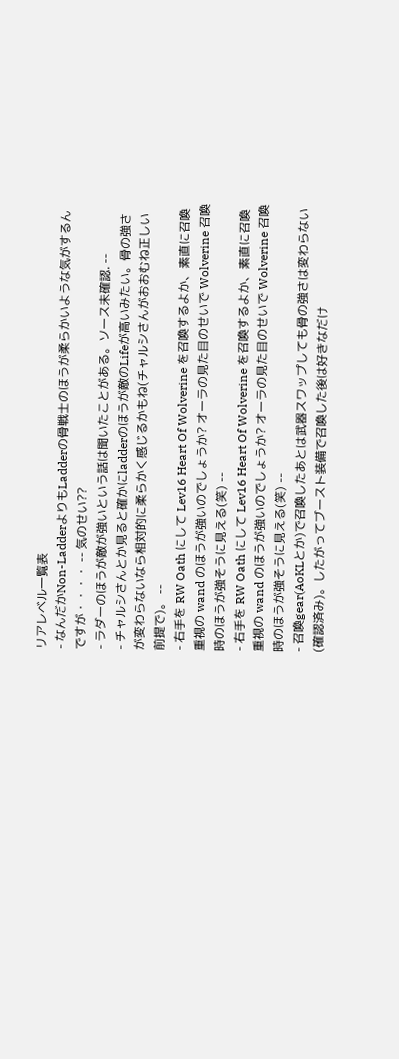リアレベル一覧表
- なんだかNon-LadderよりもLadderの骨戦士のほうが柔らかいような気がするんですが・・・・ -- 気のせい??
- ラダーのほうが敵が強いという話は聞いたことがある。ソース未確認. --
- チャルシさんとか見ると確かにladderのほうが敵のLifeが高いみたい。骨の強さが変わらないなら相対的に柔らかく感じるかもね(チャルシさんがおおむね正しい前提で)。 --
- 右手を RW Oath にして Lev16 Heart Of Wolverine を召喚するよか、素直に召喚重視の wand のほうが強いのでしょうか? オーラの見た目のせいで Wolverine 召喚時のほうが強そうに見える(笑) --
- 右手を RW Oath にして Lev16 Heart Of Wolverine を召喚するよか、素直に召喚重視の wand のほうが強いのでしょうか? オーラの見た目のせいで Wolverine 召喚時のほうが強そうに見える(笑) --
- 召喚gear(AoKLとか)で召喚したあとは武器スワップしても骨の強さは変わらない(確認済み)。したがってブースト装備で召喚した後は好きなだけ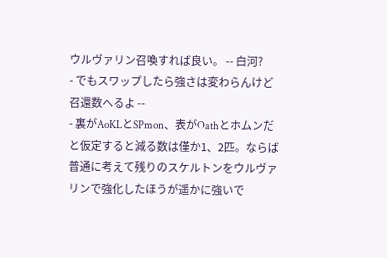ウルヴァリン召喚すれば良い。 -- 白河?
- でもスワップしたら強さは変わらんけど召還数へるよ --
- 裏がAoKLとSPmon、表がOathとホムンだと仮定すると減る数は僅か1、2匹。ならば普通に考えて残りのスケルトンをウルヴァリンで強化したほうが遥かに強いで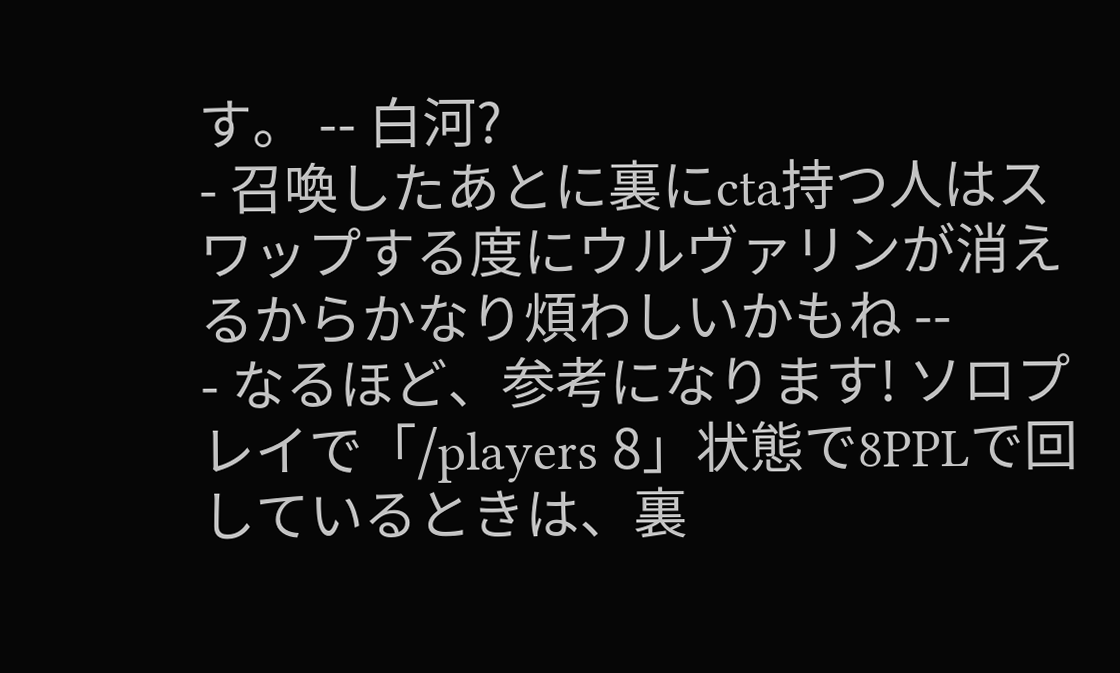す。 -- 白河?
- 召喚したあとに裏にcta持つ人はスワップする度にウルヴァリンが消えるからかなり煩わしいかもね --
- なるほど、参考になります! ソロプレイで「/players 8」状態で8PPLで回しているときは、裏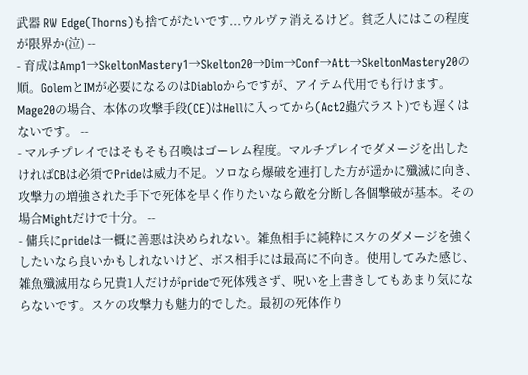武器 RW Edge(Thorns)も捨てがたいです...ウルヴァ消えるけど。貧乏人にはこの程度が限界か(泣) --
- 育成はAmp1→SkeltonMastery1→Skelton20→Dim→Conf→Att→SkeltonMastery20の順。GolemとIMが必要になるのはDiabloからですが、アイテム代用でも行けます。Mage20の場合、本体の攻撃手段(CE)はHellに入ってから(Act2蟲穴ラスト)でも遅くはないです。 --
- マルチプレイではそもそも召喚はゴーレム程度。マルチプレイでダメージを出したければCBは必須でPrideは威力不足。ソロなら爆破を連打した方が遥かに殲滅に向き、攻撃力の増強された手下で死体を早く作りたいなら敵を分断し各個撃破が基本。その場合Mightだけで十分。 --
- 傭兵にprideは一概に善悪は決められない。雑魚相手に純粋にスケのダメージを強くしたいなら良いかもしれないけど、ボス相手には最高に不向き。使用してみた感じ、雑魚殲滅用なら兄貴1人だけがprideで死体残さず、呪いを上書きしてもあまり気にならないです。スケの攻撃力も魅力的でした。最初の死体作り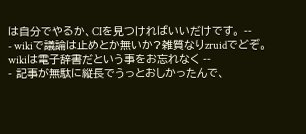は自分でやるか、CIを見つければいいだけです。 --
- wikiで議論は止めとか無いか?雑質なりzruidでどぞ。 wikiは電子辞書だという事をお忘れなく --
- 記事が無駄に縦長でうっとおしかったんで、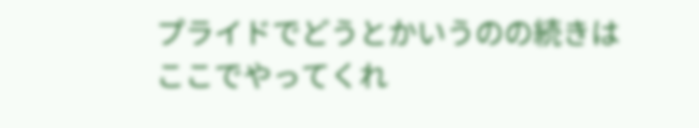プライドでどうとかいうのの続きはここでやってくれ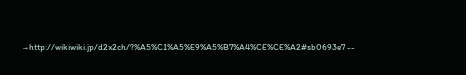→http://wikiwiki.jp/d2x2ch/?%A5%C1%A5%E9%A5%B7%A4%CE%CE%A2#sb0693e7 --